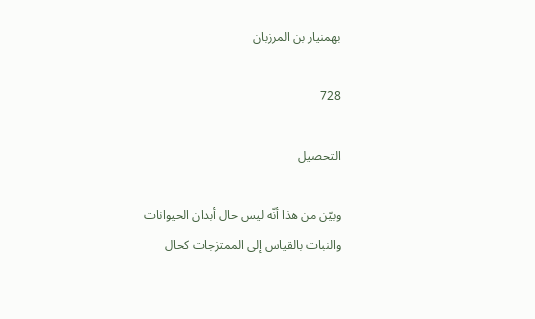بهمنيار بن المرزبان

728

التحصيل

وبيّن من هذا أنّه ليس حال أبدان الحيوانات والنبات بالقياس إلى الممتزجات كحال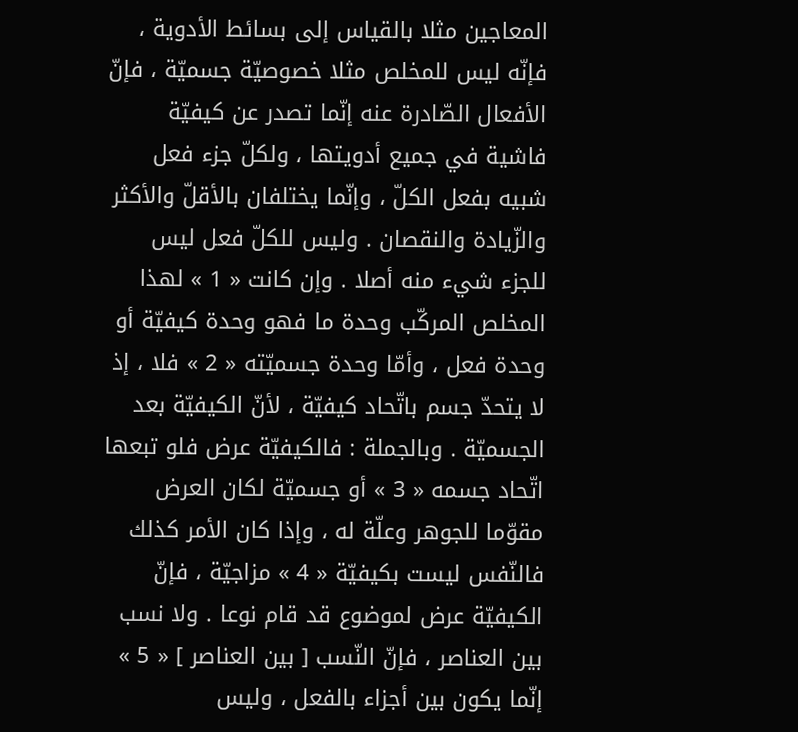المعاجين مثلا بالقياس إلى بسائط الأدوية ، فإنّه ليس للمخلص مثلا خصوصيّة جسميّة ، فإنّ الأفعال الصّادرة عنه إنّما تصدر عن كيفيّة فاشية في جميع أدويتها ، ولكلّ جزء فعل شبيه بفعل الكلّ ، وإنّما يختلفان بالأقلّ والأكثر والزّيادة والنقصان . وليس للكلّ فعل ليس للجزء شيء منه أصلا . وإن كانت « 1 » لهذا المخلص المركّب وحدة ما فهو وحدة كيفيّة أو وحدة فعل ، وأمّا وحدة جسميّته « 2 » فلا ، إذ لا يتحدّ جسم باتّحاد كيفيّة ، لأنّ الكيفيّة بعد الجسميّة . وبالجملة : فالكيفيّة عرض فلو تبعها اتّحاد جسمه « 3 » أو جسميّة لكان العرض مقوّما للجوهر وعلّة له ، وإذا كان الأمر كذلك فالنّفس ليست بكيفيّة « 4 » مزاجيّة ، فإنّ الكيفيّة عرض لموضوع قد قام نوعا . ولا نسب بين العناصر ، فإنّ النّسب [ بين العناصر ] « 5 » إنّما يكون بين أجزاء بالفعل ، وليس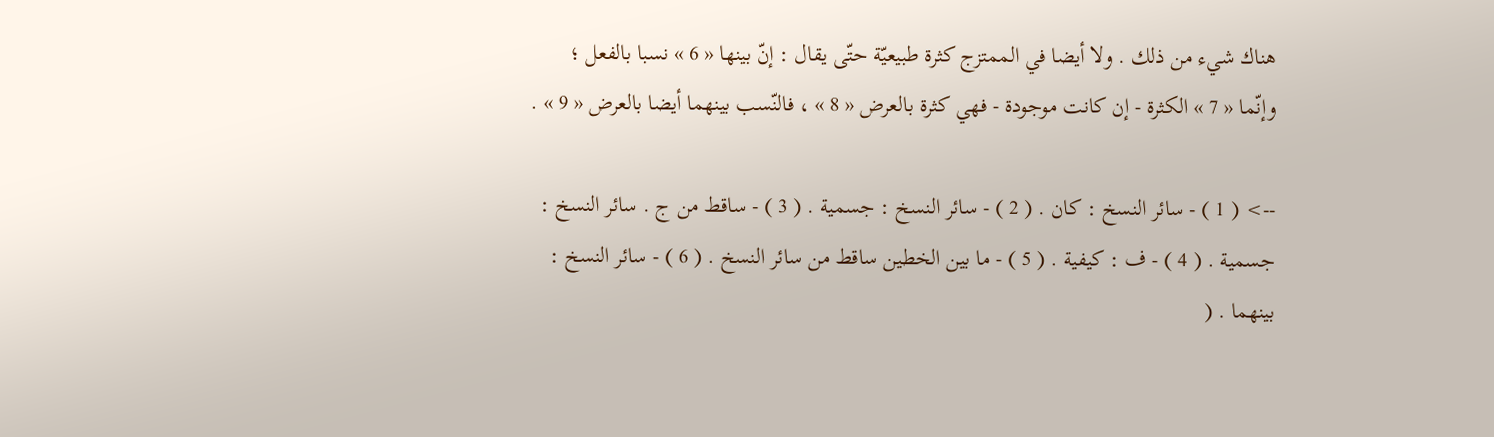هناك شيء من ذلك . ولا أيضا في الممتزج كثرة طبيعيّة حتّى يقال : إنّ بينها « 6 » نسبا بالفعل ؛ وإنّما « 7 » الكثرة - إن كانت موجودة - فهي كثرة بالعرض « 8 » ، فالنّسب بينهما أيضا بالعرض « 9 » .

--> ( 1 ) - سائر النسخ : كان . ( 2 ) - سائر النسخ : جسمية . ( 3 ) - ساقط من ج . سائر النسخ : جسمية . ( 4 ) - ف : كيفية . ( 5 ) - ما بين الخطين ساقط من سائر النسخ . ( 6 ) - سائر النسخ : بينهما . (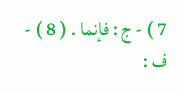7 ) - ج : فإنما . ( 8 ) - ف :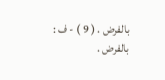بالفرض . ( 9 ) - ف : بالفرض .